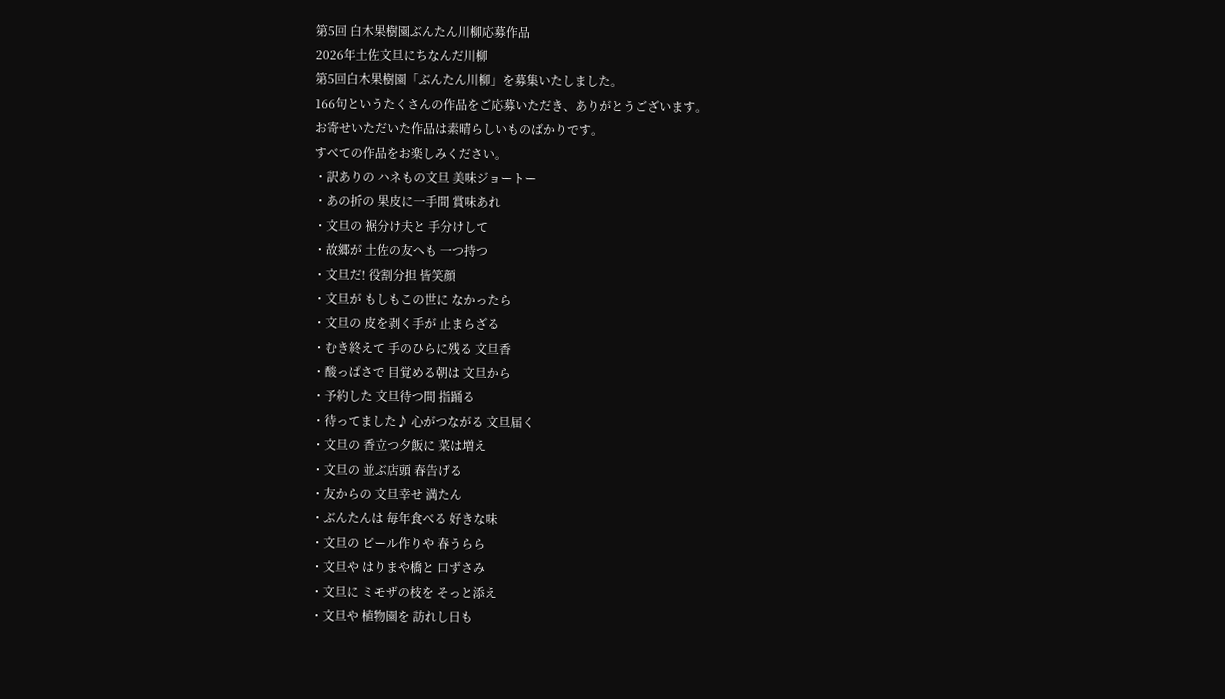第5回 白木果樹園ぶんたん川柳応募作品
2026年土佐文旦にちなんだ川柳
第5回白木果樹園「ぶんたん川柳」を募集いたしました。
166句というたくさんの作品をご応募いただき、ありがとうございます。
お寄せいただいた作品は素晴らしいものばかりです。
すべての作品をお楽しみください。
・訳ありの ハネもの文旦 美味ジョートー
・あの折の 果皮に一手間 賞味あれ
・文旦の 裾分け夫と 手分けして
・故郷が 土佐の友へも 一つ持つ
・文旦だ! 役割分担 皆笑顔
・文旦が もしもこの世に なかったら
・文旦の 皮を剥く手が 止まらざる
・むき終えて 手のひらに残る 文旦香
・酸っぱさで 目覚める朝は 文旦から
・予約した 文旦待つ間 指踊る
・待ってました♪ 心がつながる 文旦届く
・文旦の 香立つ夕飯に 菜は増え
・文旦の 並ぶ店頭 春告げる
・友からの 文旦幸せ 満たん
・ぶんたんは 毎年食べる 好きな味
・文旦の ピール作りや 春うらら
・文旦や はりまや橋と 口ずさみ
・文旦に ミモザの枝を そっと添え
・文旦や 植物園を 訪れし日も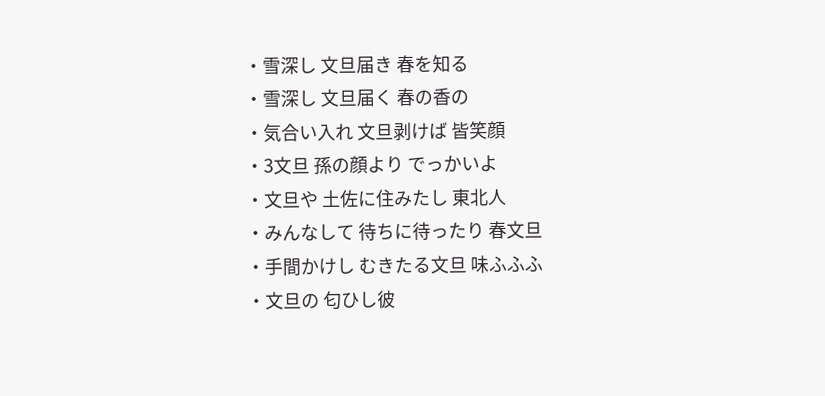・雪深し 文旦届き 春を知る
・雪深し 文旦届く 春の香の
・気合い入れ 文旦剥けば 皆笑顔
・3文旦 孫の顔より でっかいよ
・文旦や 土佐に住みたし 東北人
・みんなして 待ちに待ったり 春文旦
・手間かけし むきたる文旦 味ふふふ
・文旦の 匂ひし彼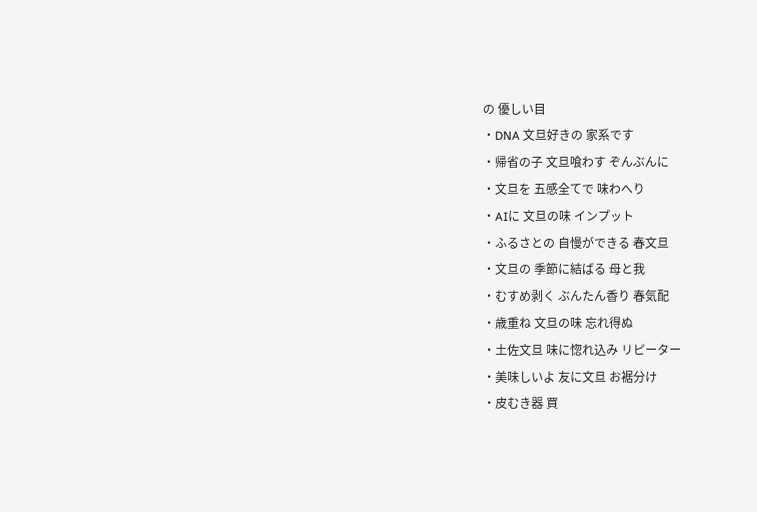の 優しい目
・DNA 文旦好きの 家系です
・帰省の子 文旦喰わす ぞんぶんに
・文旦を 五感全てで 味わへり
・AIに 文旦の味 インプット
・ふるさとの 自慢ができる 春文旦
・文旦の 季節に結ばる 母と我
・むすめ剥く ぶんたん香り 春気配
・歳重ね 文旦の味 忘れ得ぬ
・土佐文旦 味に惚れ込み リピーター
・美味しいよ 友に文旦 お裾分け
・皮むき器 買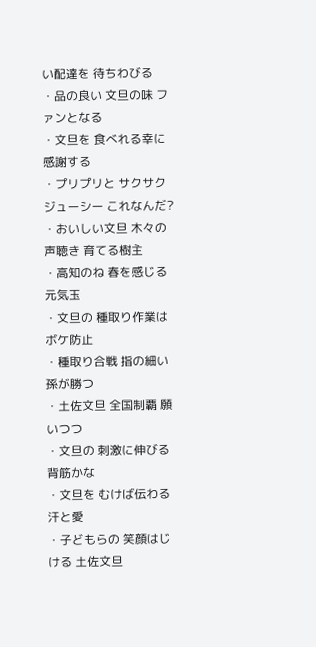い配達を 待ちわびる
・品の良い 文旦の味 ファンとなる
・文旦を 食べれる幸に 感謝する
・プリプリと サクサクジューシー これなんだ?
・おいしい文旦 木々の声聴き 育てる樹主
・高知のね 春を感じる 元気玉
・文旦の 種取り作業は ボケ防止
・種取り合戦 指の細い 孫が勝つ
・土佐文旦 全国制覇 願いつつ
・文旦の 刺激に伸びる 背筋かな
・文旦を むけば伝わる 汗と愛
・子どもらの 笑顔はじける 土佐文旦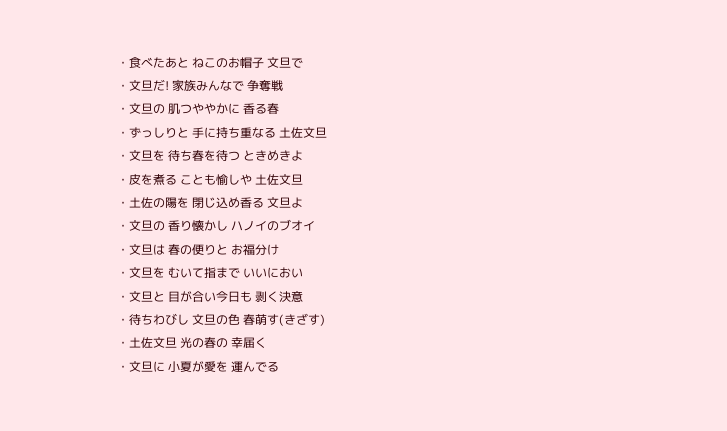・食べたあと ねこのお帽子 文旦で
・文旦だ! 家族みんなで 争奪戦
・文旦の 肌つややかに 香る春
・ずっしりと 手に持ち重なる 土佐文旦
・文旦を 待ち春を待つ ときめきよ
・皮を煮る ことも愉しや 土佐文旦
・土佐の陽を 閉じ込め香る 文旦よ
・文旦の 香り懐かし ハノイのブオイ
・文旦は 春の便りと お福分け
・文旦を むいて指まで いいにおい
・文旦と 目が合い今日も 剥く決意
・待ちわびし 文旦の色 春萌す(きざす)
・土佐文旦 光の春の 幸届く
・文旦に 小夏が愛を 運んでる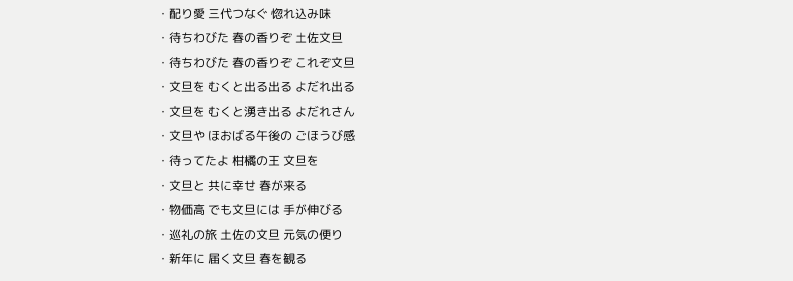・配り愛 三代つなぐ 惚れ込み味
・待ちわびた 春の香りぞ 土佐文旦
・待ちわびた 春の香りぞ これぞ文旦
・文旦を むくと出る出る よだれ出る
・文旦を むくと湧き出る よだれさん
・文旦や ほおばる午後の ごほうび感
・待ってたよ 柑橘の王 文旦を
・文旦と 共に幸せ 春が来る
・物価高 でも文旦には 手が伸びる
・巡礼の旅 土佐の文旦 元気の便り
・新年に 届く文旦 春を観る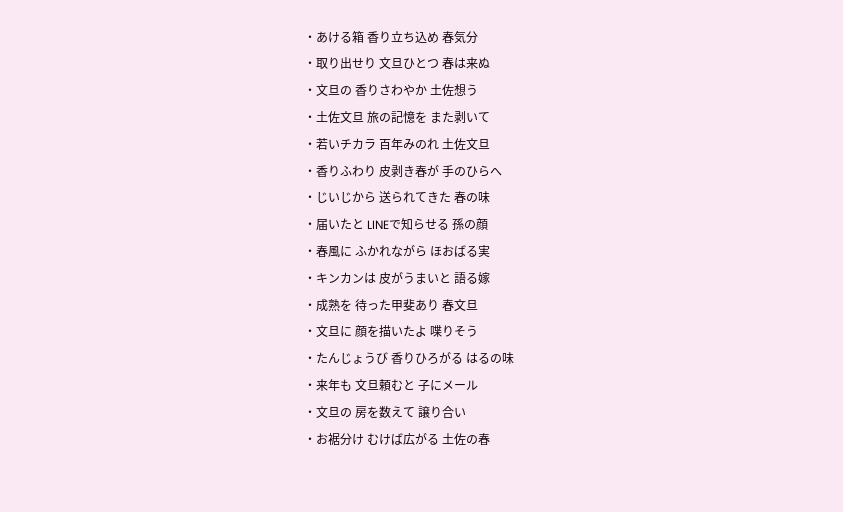・あける箱 香り立ち込め 春気分
・取り出せり 文旦ひとつ 春は来ぬ
・文旦の 香りさわやか 土佐想う
・土佐文旦 旅の記憶を また剥いて
・若いチカラ 百年みのれ 土佐文旦
・香りふわり 皮剥き春が 手のひらへ
・じいじから 送られてきた 春の味
・届いたと LINEで知らせる 孫の顔
・春風に ふかれながら ほおばる実
・キンカンは 皮がうまいと 語る嫁
・成熟を 待った甲斐あり 春文旦
・文旦に 顔を描いたよ 喋りそう
・たんじょうび 香りひろがる はるの味
・来年も 文旦頼むと 子にメール
・文旦の 房を数えて 譲り合い
・お裾分け むけば広がる 土佐の春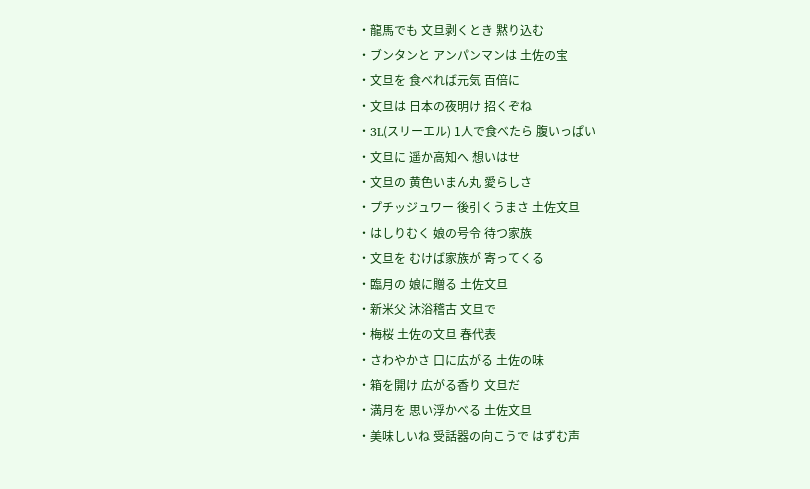・龍馬でも 文旦剥くとき 黙り込む
・ブンタンと アンパンマンは 土佐の宝
・文旦を 食べれば元気 百倍に
・文旦は 日本の夜明け 招くぞね
・3L(スリーエル) 1人で食べたら 腹いっぱい
・文旦に 遥か高知へ 想いはせ
・文旦の 黄色いまん丸 愛らしさ
・プチッジュワー 後引くうまさ 土佐文旦
・はしりむく 娘の号令 待つ家族
・文旦を むけば家族が 寄ってくる
・臨月の 娘に贈る 土佐文旦
・新米父 沐浴稽古 文旦で
・梅桜 土佐の文旦 春代表
・さわやかさ 口に広がる 土佐の味
・箱を開け 広がる香り 文旦だ
・満月を 思い浮かべる 土佐文旦
・美味しいね 受話器の向こうで はずむ声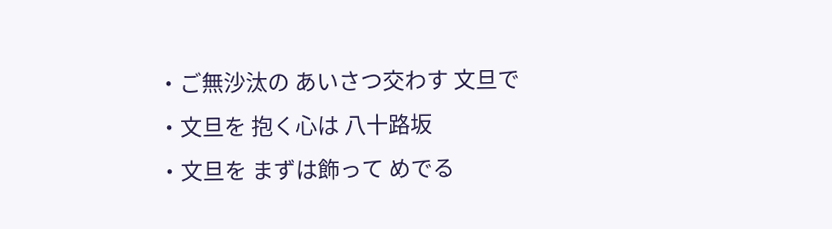・ご無沙汰の あいさつ交わす 文旦で
・文旦を 抱く心は 八十路坂
・文旦を まずは飾って めでる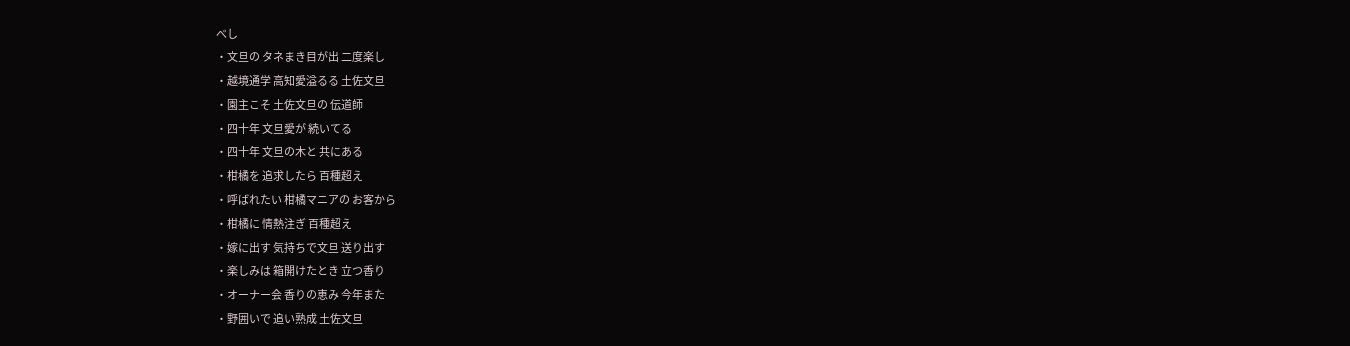べし
・文旦の タネまき目が出 二度楽し
・越境通学 高知愛溢るる 土佐文旦
・園主こそ 土佐文旦の 伝道師
・四十年 文旦愛が 続いてる
・四十年 文旦の木と 共にある
・柑橘を 追求したら 百種超え
・呼ばれたい 柑橘マニアの お客から
・柑橘に 情熱注ぎ 百種超え
・嫁に出す 気持ちで文旦 送り出す
・楽しみは 箱開けたとき 立つ香り
・オーナー会 香りの恵み 今年また
・野囲いで 追い熟成 土佐文旦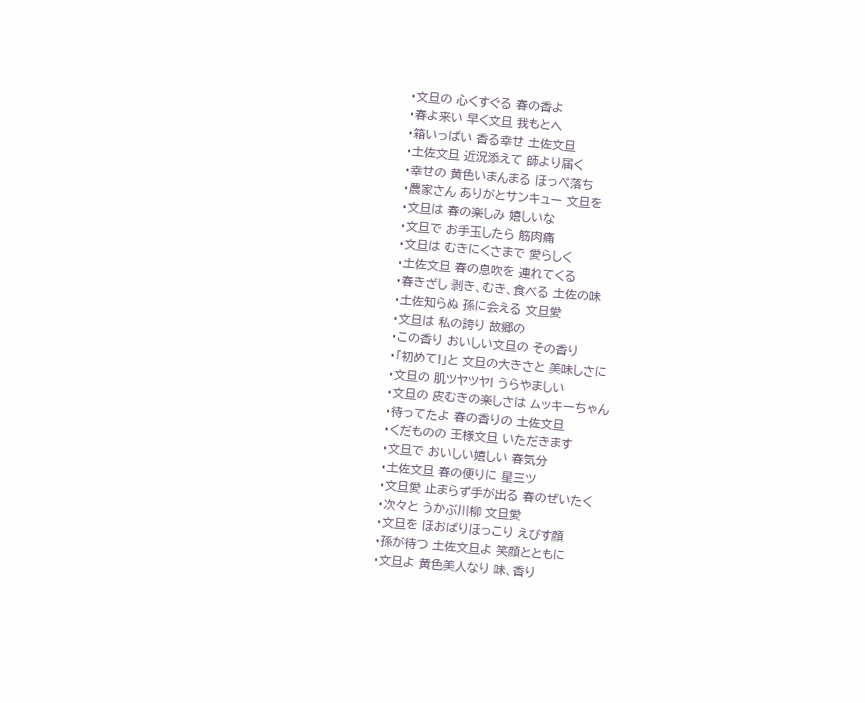・文旦の 心くすぐる 春の香よ
・春よ来い 早く文旦 我もとへ
・箱いっぱい 香る幸せ 土佐文旦
・土佐文旦 近況添えて 師より届く
・幸せの 黄色いまんまる ほっぺ落ち
・農家さん ありがとサンキュー 文旦を
・文旦は 春の楽しみ 嬉しいな
・文旦で お手玉したら 筋肉痛
・文旦は むきにくさまで 愛らしく
・土佐文旦 春の息吹を 連れてくる
・春きざし 剥き、むき、食べる 土佐の味
・土佐知らぬ 孫に会える 文旦愛
・文旦は 私の誇り 故郷の
・この香り おいしい文旦の その香り
・「初めて!」と 文旦の大きさと 美味しさに
・文旦の 肌ツヤツヤ! うらやましい
・文旦の 皮むきの楽しさは ムッキーちゃん
・待ってたよ 春の香りの 土佐文旦
・くだものの 王様文旦 いただきます
・文旦で おいしい嬉しい 春気分
・土佐文旦 春の便りに 星三ツ
・文旦愛 止まらず手が出る 春のぜいたく
・次々と うかぶ川柳 文旦愛
・文旦を ほおばりほっこり えびす顔
・孫が待つ 土佐文旦よ 笑顔とともに
・文旦よ 黄色美人なり 味、香り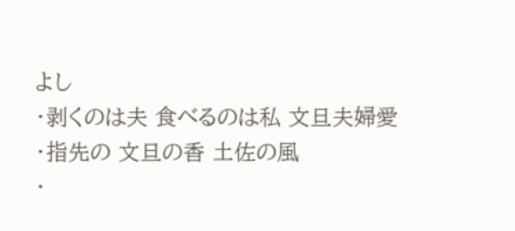よし
・剥くのは夫 食べるのは私 文旦夫婦愛
・指先の 文旦の香 土佐の風
・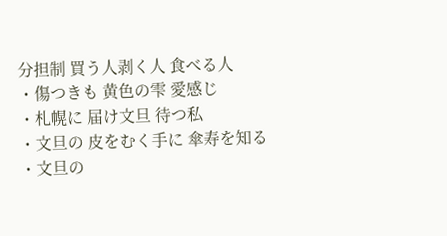分担制 買う人剥く人 食べる人
・傷つきも 黄色の雫 愛感じ
・札幌に 届け文旦 待つ私
・文旦の 皮をむく手に 傘寿を知る
・文旦の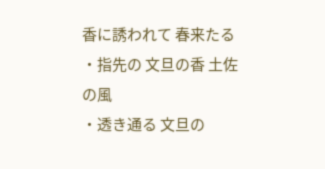香に誘われて 春来たる
・指先の 文旦の香 土佐の風
・透き通る 文旦の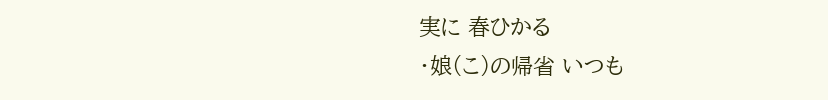実に 春ひかる
・娘(こ)の帰省 いつも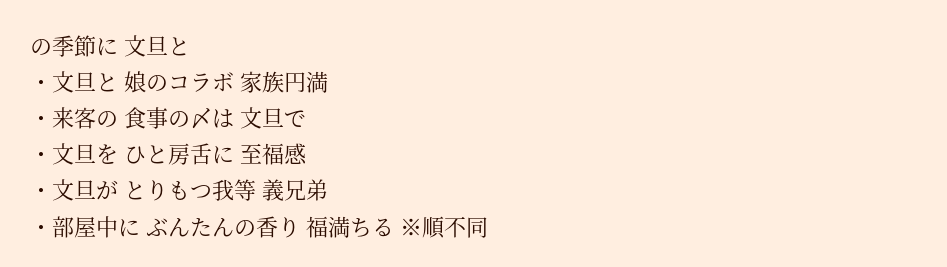の季節に 文旦と
・文旦と 娘のコラボ 家族円満
・来客の 食事の〆は 文旦で
・文旦を ひと房舌に 至福感
・文旦が とりもつ我等 義兄弟
・部屋中に ぶんたんの香り 福満ちる ※順不同